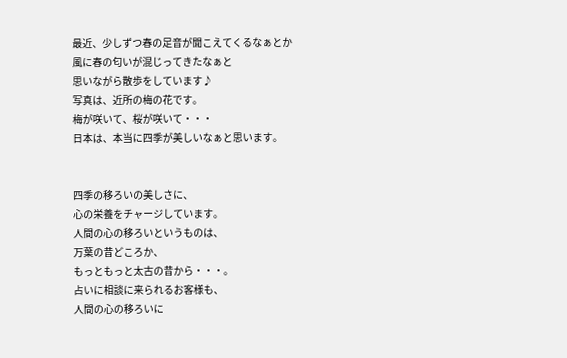最近、少しずつ春の足音が聞こえてくるなぁとか
風に春の匂いが混じってきたなぁと
思いながら散歩をしています♪
写真は、近所の梅の花です。
梅が咲いて、桜が咲いて・・・
日本は、本当に四季が美しいなぁと思います。


四季の移ろいの美しさに、
心の栄養をチャージしています。
人間の心の移ろいというものは、
万葉の昔どころか、
もっともっと太古の昔から・・・。
占いに相談に来られるお客様も、
人間の心の移ろいに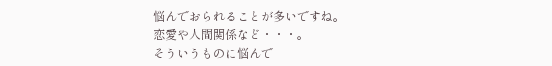悩んでおられることが多いですね。
恋愛や人間関係など・・・。
そういうものに悩んで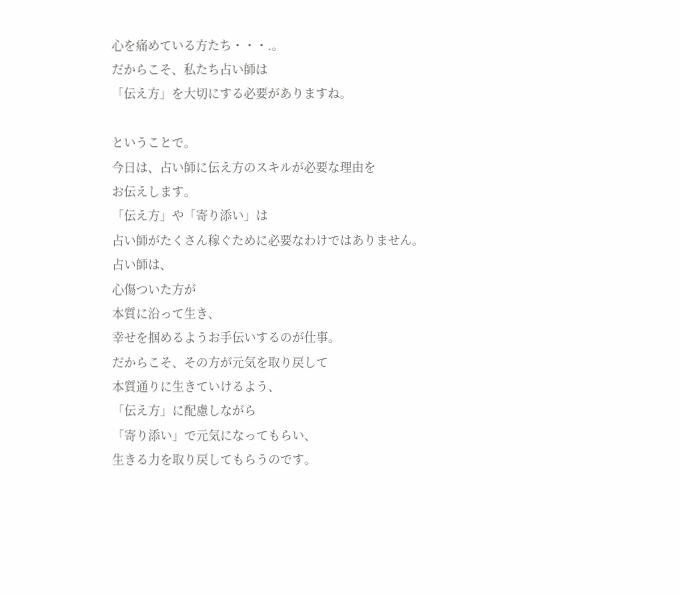心を痛めている方たち・・・.。
だからこそ、私たち占い師は
「伝え方」を大切にする必要がありますね。

ということで。
今日は、占い師に伝え方のスキルが必要な理由を
お伝えします。
「伝え方」や「寄り添い」は
占い師がたくさん稼ぐために必要なわけではありません。
占い師は、
心傷ついた方が
本質に沿って生き、
幸せを掴めるようお手伝いするのが仕事。
だからこそ、その方が元気を取り戻して
本質通りに生きていけるよう、
「伝え方」に配慮しながら
「寄り添い」で元気になってもらい、
生きる力を取り戻してもらうのです。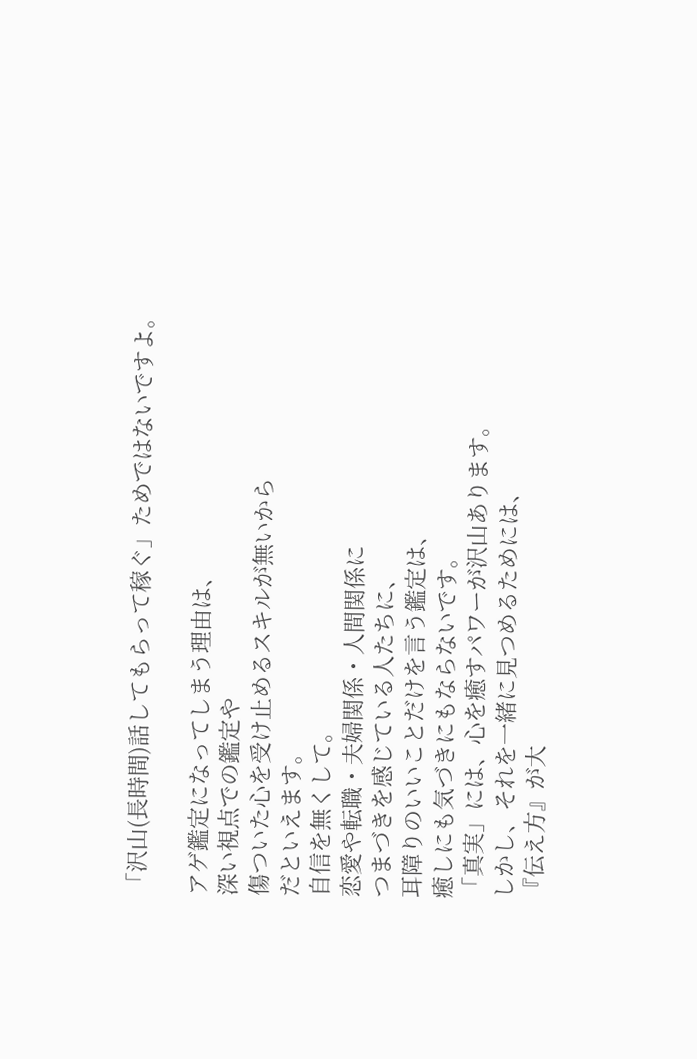「沢山(長時間)話してもらって稼ぐ」ためではないですよ。

アゲ鑑定になってしまう理由は、
深い視点での鑑定や
傷ついた心を受け止めるスキルが無いから
だといえます。
自信を無くして。
恋愛や転職・夫婦関係・人間関係に
つまづきを感じている人たちに、
耳障りのいいことだけを言う鑑定は、
癒しにも気づきにもならないです。
「真実」には、心を癒すパワーが沢山あります。
しかし、それを一緒に見つめるためには、
『伝え方』が大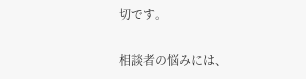切です。

相談者の悩みには、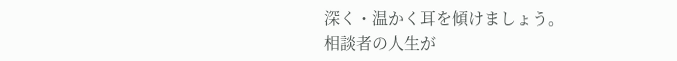深く・温かく耳を傾けましょう。
相談者の人生が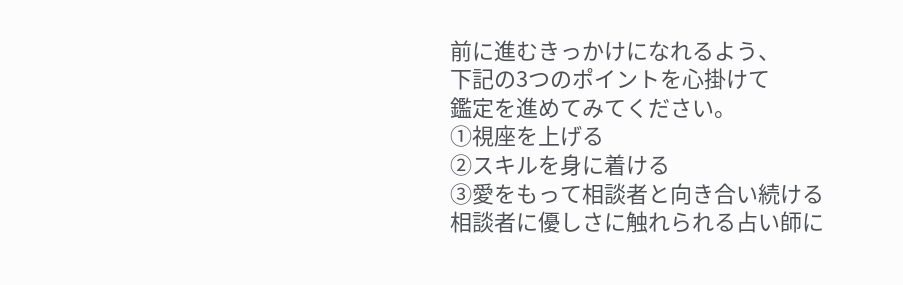前に進むきっかけになれるよう、
下記の3つのポイントを心掛けて
鑑定を進めてみてください。
①視座を上げる
②スキルを身に着ける
③愛をもって相談者と向き合い続ける
相談者に優しさに触れられる占い師に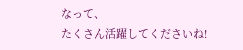なって、
たくさん活躍してくださいね!